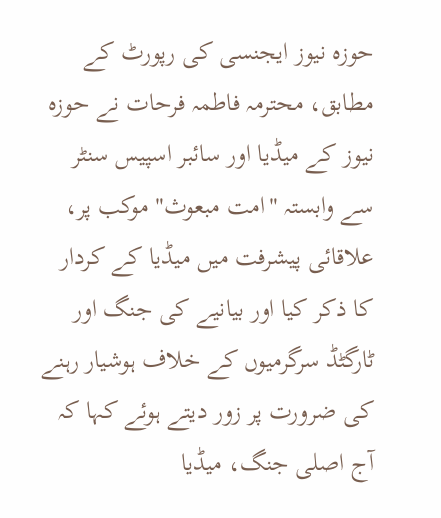حوزہ نیوز ایجنسی کی رپورٹ کے مطابق، محترمہ فاطمہ فرحات نے حوزہ نیوز کے میڈیا اور سائبر اسپیس سنٹر سے وابستہ "امت مبعوث" موکب پر، علاقائی پیشرفت میں میڈیا کے کردار کا ذکر کیا اور بیانیے کی جنگ اور ٹارگٹڈ سرگرمیوں کے خلاف ہوشیار رہنے کی ضرورت پر زور دیتے ہوئے کہا کہ آج اصلی جنگ، میڈیا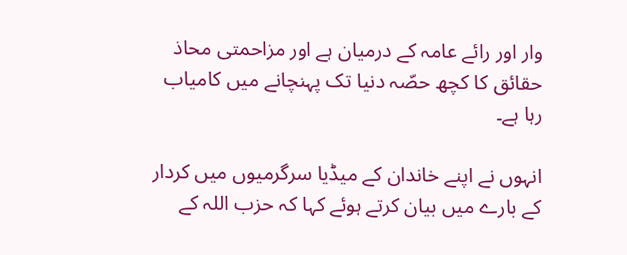وار اور رائے عامہ کے درمیان ہے اور مزاحمتی محاذ حقائق کا کچھ حصّہ دنیا تک پہنچانے میں کامیاب رہا ہے۔

انہوں نے اپنے خاندان کے میڈیا سرگرمیوں میں کردار کے بارے میں بیان کرتے ہوئے کہا کہ حزب اللہ کے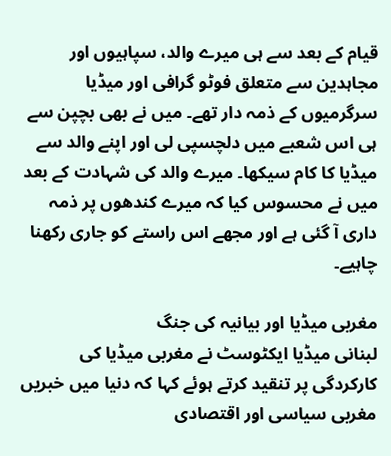قیام کے بعد سے ہی میرے والد، سپاہیوں اور مجاہدین سے متعلق فوٹو گرافی اور میڈیا سرگرمیوں کے ذمہ دار تھے۔ میں نے بھی بچپن سے ہی اس شعبے میں دلچسپی لی اور اپنے والد سے میڈیا کا کام سیکھا۔ میرے والد کی شہادت کے بعد میں نے محسوس کیا کہ میرے کندھوں پر ذمہ داری آ گئی ہے اور مجھے اس راستے کو جاری رکھنا چاہیے۔

مغربی میڈیا اور بیانیہ کی جنگ
لبنانی میڈیا ایکٹوسٹ نے مغربی میڈیا کی کارکردگی پر تنقید کرتے ہوئے کہا کہ دنیا میں خبریں مغربی سیاسی اور اقتصادی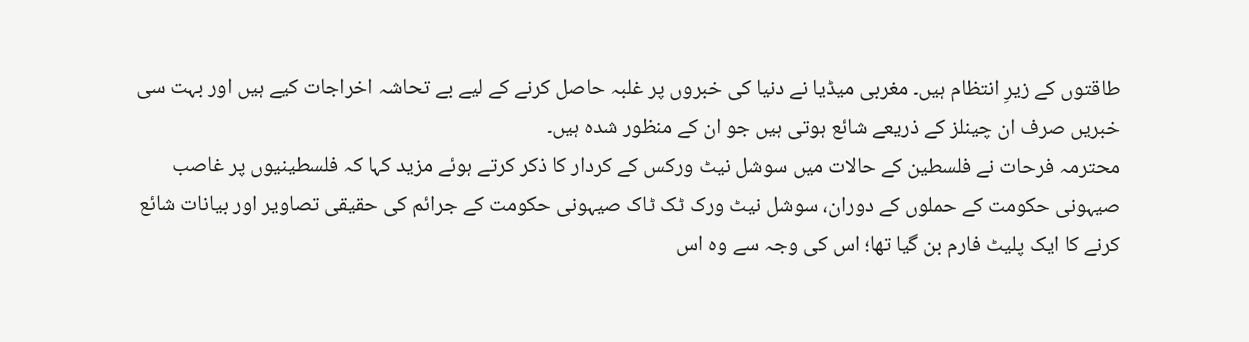طاقتوں کے زیرِ انتظام ہیں۔ مغربی میڈیا نے دنیا کی خبروں پر غلبہ حاصل کرنے کے لیے بے تحاشہ اخراجات کیے ہیں اور بہت سی خبریں صرف ان چینلز کے ذریعے شائع ہوتی ہیں جو ان کے منظور شدہ ہیں۔
محترمہ فرحات نے فلسطین کے حالات میں سوشل نیٹ ورکس کے کردار کا ذکر کرتے ہوئے مزید کہا کہ فلسطینیوں پر غاصب صیہونی حکومت کے حملوں کے دوران، سوشل نیٹ ورک ٹک ٹاک صیہونی حکومت کے جرائم کی حقیقی تصاویر اور بیانات شائع کرنے کا ایک پلیٹ فارم بن گیا تھا؛ اس کی وجہ سے وہ اس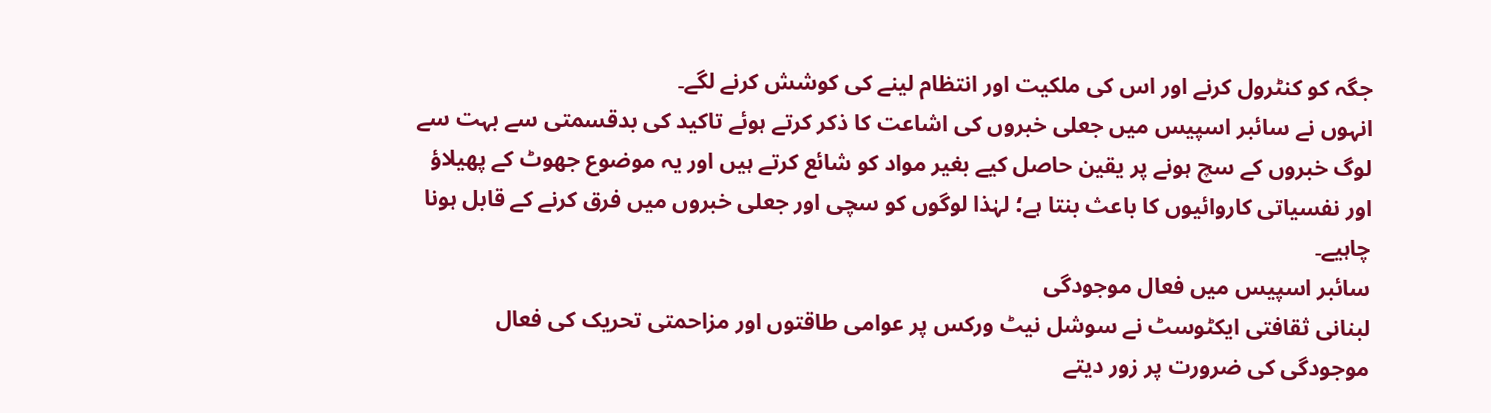جگہ کو کنٹرول کرنے اور اس کی ملکیت اور انتظام لینے کی کوشش کرنے لگے۔
انہوں نے سائبر اسپیس میں جعلی خبروں کی اشاعت کا ذکر کرتے ہوئے تاکید کی بدقسمتی سے بہت سے لوگ خبروں کے سچ ہونے پر یقین حاصل کیے بغیر مواد کو شائع کرتے ہیں اور یہ موضوع جھوٹ کے پھیلاؤ اور نفسیاتی کاروائیوں کا باعث بنتا ہے؛ لہٰذا لوگوں کو سچی اور جعلی خبروں میں فرق کرنے کے قابل ہونا چاہیے۔
سائبر اسپیس میں فعال موجودگی
لبنانی ثقافتی ایکٹوسٹ نے سوشل نیٹ ورکس پر عوامی طاقتوں اور مزاحمتی تحریک کی فعال موجودگی کی ضرورت پر زور دیتے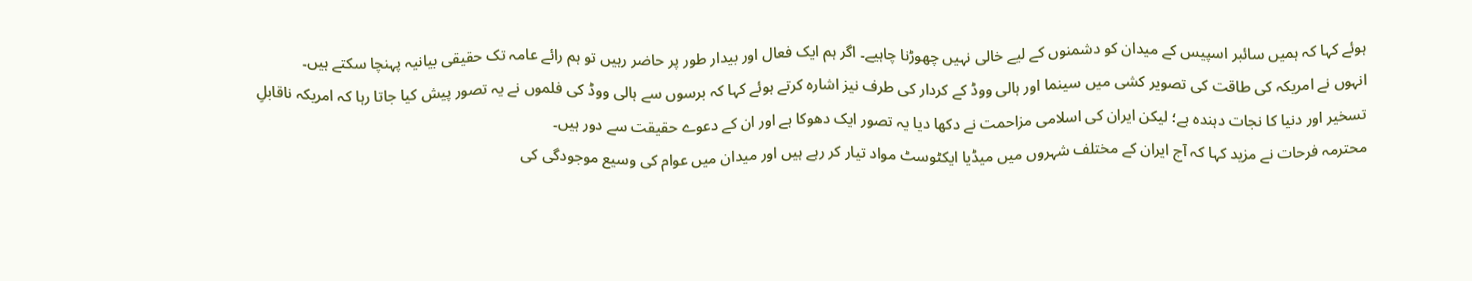ہوئے کہا کہ ہمیں سائبر اسپیس کے میدان کو دشمنوں کے لیے خالی نہیں چھوڑنا چاہیے۔ اگر ہم ایک فعال اور بیدار طور پر حاضر رہیں تو ہم رائے عامہ تک حقیقی بیانیہ پہنچا سکتے ہیں۔
انہوں نے امریکہ کی طاقت کی تصویر کشی میں سینما اور ہالی ووڈ کے کردار کی طرف نیز اشارہ کرتے ہوئے کہا کہ برسوں سے ہالی ووڈ کی فلموں نے یہ تصور پیش کیا جاتا رہا کہ امریکہ ناقابلِ تسخیر اور دنیا کا نجات دہندہ ہے؛ لیکن ایران کی اسلامی مزاحمت نے دکھا دیا یہ تصور ایک دھوکا ہے اور ان کے دعوے حقیقت سے دور ہیں۔
محترمہ فرحات نے مزید کہا کہ آج ایران کے مختلف شہروں میں میڈیا ایکٹوسٹ مواد تیار کر رہے ہیں اور میدان میں عوام کی وسیع موجودگی کی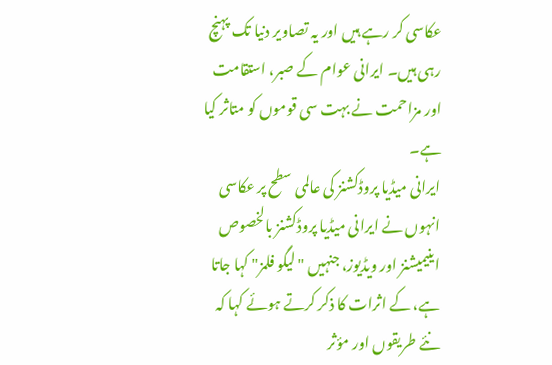عکاسی کر رہے ہیں اور یہ تصاویر دنیا تک پہنچ رہی ہیں۔ ایرانی عوام کے صبر، استقامت اور مزاحمت نے بہت سی قوموں کو متاثر کیا ہے۔
ایرانی میڈیا پروڈکشنز کی عالمی سطح پر عکاسی
انہوں نے ایرانی میڈیا پروڈکشنز بالخصوص اینیمیشنز اور ویڈیوز، جنہیں "لیگو فلمز" کہا جاتا ہے، کے اثرات کا ذکر کرتے ہوئے کہا کہ نئے طریقوں اور مؤثر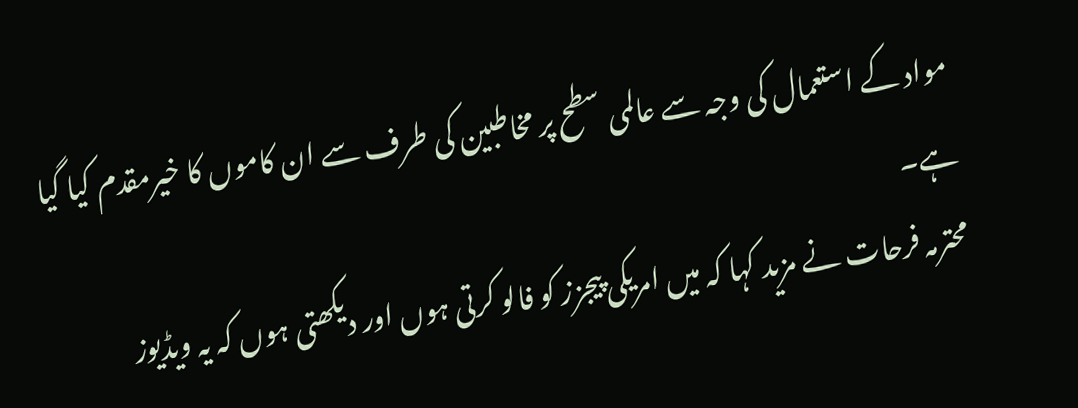مواد کے استعمال کی وجہ سے عالمی سطح پر مخاطبین کی طرف سے ان کاموں کا خیرمقدم کیا گیا ہے۔
محترمہ فرحات نے مزید کہا کہ میں امریکی پیجزز کو فالو کرتی ہوں اور دیکھتی ہوں کہ یہ ویڈیوز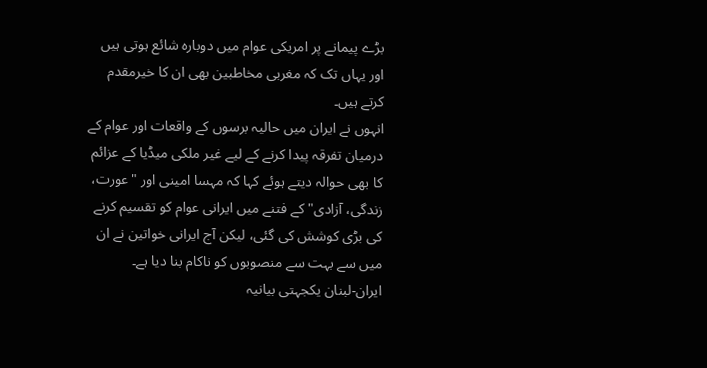بڑے پیمانے پر امریکی عوام میں دوبارہ شائع ہوتی ہیں اور یہاں تک کہ مغربی مخاطبین بھی ان کا خیرمقدم کرتے ہیں۔
انہوں نے ایران میں حالیہ برسوں کے واقعات اور عوام کے درمیان تفرقہ پیدا کرنے کے لیے غیر ملکی میڈیا کے عزائم کا بھی حوالہ دیتے ہوئے کہا کہ مہسا امینی اور "عورت، زندگی، آزادی" کے فتنے میں ایرانی عوام کو تقسیم کرنے کی بڑی کوشش کی گئی، لیکن آج ایرانی خواتین نے ان میں سے بہت سے منصوبوں کو ناکام بنا دیا ہے۔
ایران-لبنان یکجہتی بیانیہ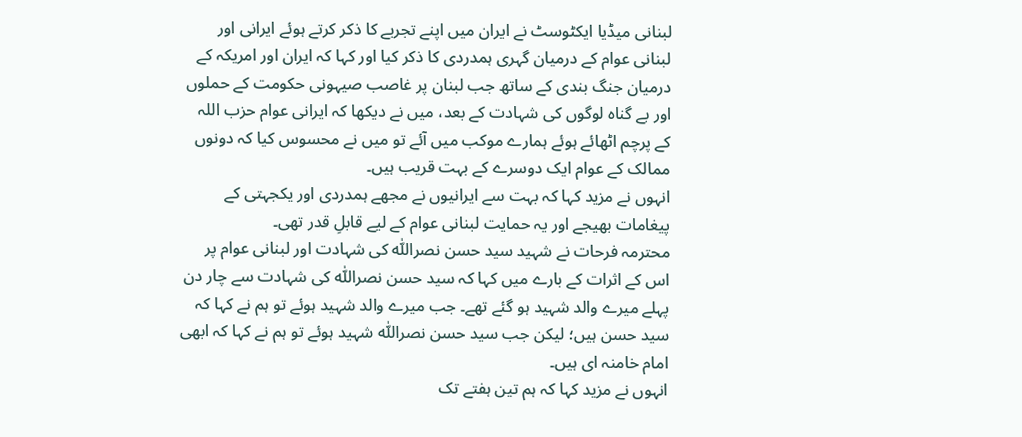لبنانی میڈیا ایکٹوسٹ نے ایران میں اپنے تجربے کا ذکر کرتے ہوئے ایرانی اور لبنانی عوام کے درمیان گہری ہمدردی کا ذکر کیا اور کہا کہ ایران اور امریکہ کے درمیان جنگ بندی کے ساتھ جب لبنان پر غاصب صیہونی حکومت کے حملوں اور بے گناہ لوگوں کی شہادت کے بعد، میں نے دیکھا کہ ایرانی عوام حزب اللہ کے پرچم اٹھائے ہوئے ہمارے موکب میں آئے تو میں نے محسوس کیا کہ دونوں ممالک کے عوام ایک دوسرے کے بہت قریب ہیں۔
انہوں نے مزید کہا کہ بہت سے ایرانیوں نے مجھے ہمدردی اور یکجہتی کے پیغامات بھیجے اور یہ حمایت لبنانی عوام کے لیے قابلِ قدر تھی۔
محترمہ فرحات نے شہید سید حسن نصراللّٰه کی شہادت اور لبنانی عوام پر اس کے اثرات کے بارے میں کہا کہ سید حسن نصراللّٰه کی شہادت سے چار دن پہلے میرے والد شہید ہو گئے تھے۔ جب میرے والد شہید ہوئے تو ہم نے کہا کہ سید حسن ہیں؛ لیکن جب سید حسن نصراللّٰه شہید ہوئے تو ہم نے کہا کہ ابھی امام خامنہ ای ہیں۔
انہوں نے مزید کہا کہ ہم تین ہفتے تک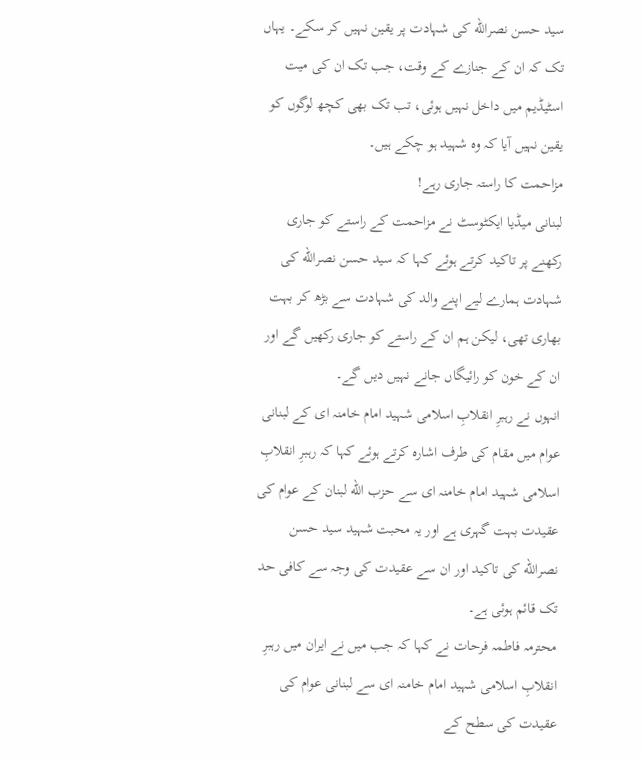سید حسن نصرالله کی شہادت پر یقین نہیں کر سکے۔ یہاں تک کہ ان کے جنازے کے وقت، جب تک ان کی میت اسٹیڈیم میں داخل نہیں ہوئی، تب تک بھی کچھ لوگوں کو یقین نہیں آیا کہ وہ شہید ہو چکے ہیں۔
مزاحمت کا راستہ جاری رہے!
لبنانی میڈیا ایکٹوسٹ نے مزاحمت کے راستے کو جاری رکھنے پر تاکید کرتے ہوئے کہا کہ سید حسن نصرالله کی شہادت ہمارے لیے اپنے والد کی شہادت سے بڑھ کر بہت بھاری تھی، لیکن ہم ان کے راستے کو جاری رکھیں گے اور ان کے خون کو رائیگاں جانے نہیں دیں گے۔
انہوں نے رہبرِ انقلابِ اسلامی شہید امام خامنہ ای کے لبنانی عوام میں مقام کی طرف اشارہ کرتے ہوئے کہا کہ رہبرِ انقلابِ اسلامی شہید امام خامنہ ای سے حزب الله لبنان کے عوام کی عقیدت بہت گہری ہے اور یہ محبت شہید سید حسن نصرالله کی تاکید اور ان سے عقیدت کی وجہ سے کافی حد تک قائم ہوئی ہے۔
محترمہ فاطمہ فرحات نے کہا کہ جب میں نے ایران میں رہبرِ انقلابِ اسلامی شہید امام خامنہ ای سے لبنانی عوام کی عقیدت کی سطح کے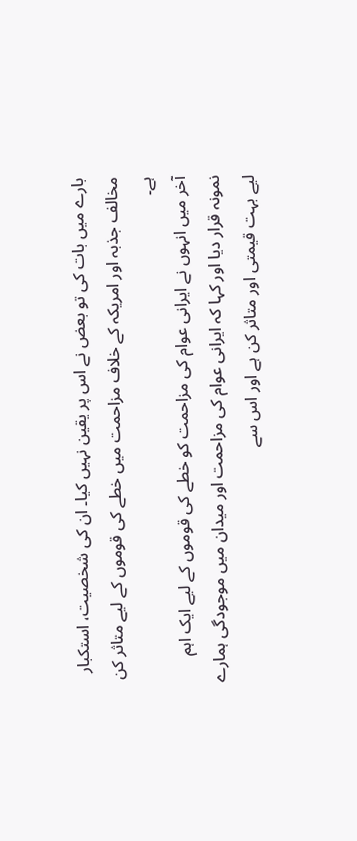بارے میں بات کی تو بعض نے اس پر یقین نہیں کیا۔ ان کی شخصیت، استکبار مخالف جذبہ اور امریکہ کے خلاف مزاحمت میں خطے کی قوموں کے لیے متاثر کن ہے۔
آخر میں انہوں نے ایرانی عوام کی مزاحمت کو خطے کی قوموں کے لیے ایک اہم نمونہ قرار دیا اور کہا کہ ایرانی عوام کی مزاحمت اور میدان میں موجودگی ہمارے لیے بہت قیمتی اور متاثر کن ہے اور اس سے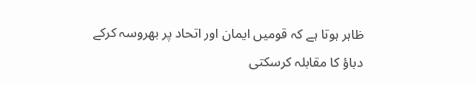ظاہر ہوتا ہے کہ قومیں ایمان اور اتحاد پر بھروسہ کرکے دباؤ کا مقابلہ کرسکتی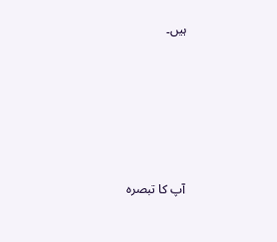ہیں۔









آپ کا تبصرہ